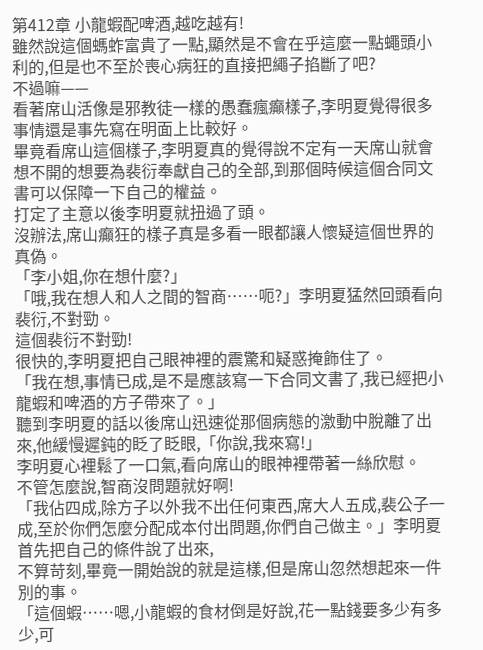第412章 小龍蝦配啤酒,越吃越有!
雖然說這個螞蚱富貴了一點,顯然是不會在乎這麼一點蠅頭小利的,但是也不至於喪心病狂的直接把繩子掐斷了吧?
不過嘛——
看著席山活像是邪教徒一樣的愚蠢瘋癲樣子,李明夏覺得很多事情還是事先寫在明面上比較好。
畢竟看席山這個樣子,李明夏真的覺得說不定有一天席山就會想不開的想要為裴衍奉獻自己的全部,到那個時候這個合同文書可以保障一下自己的權益。
打定了主意以後李明夏就扭過了頭。
沒辦法,席山癲狂的樣子真是多看一眼都讓人懷疑這個世界的真偽。
「李小姐,你在想什麼?」
「哦,我在想人和人之間的智商……呃?」李明夏猛然回頭看向裴衍,不對勁。
這個裴衍不對勁!
很快的,李明夏把自己眼神裡的震驚和疑惑掩飾住了。
「我在想,事情已成,是不是應該寫一下合同文書了,我已經把小龍蝦和啤酒的方子帶來了。」
聽到李明夏的話以後席山迅速從那個病態的激動中脫離了出來,他緩慢遲鈍的眨了眨眼,「你說,我來寫!」
李明夏心裡鬆了一口氣,看向席山的眼神裡帶著一絲欣慰。
不管怎麼說,智商沒問題就好啊!
「我佔四成,除方子以外我不出任何東西,席大人五成,裴公子一成,至於你們怎麼分配成本付出問題,你們自己做主。」李明夏首先把自己的條件說了出來,
不算苛刻,畢竟一開始說的就是這樣,但是席山忽然想起來一件別的事。
「這個蝦……嗯,小龍蝦的食材倒是好說,花一點錢要多少有多少,可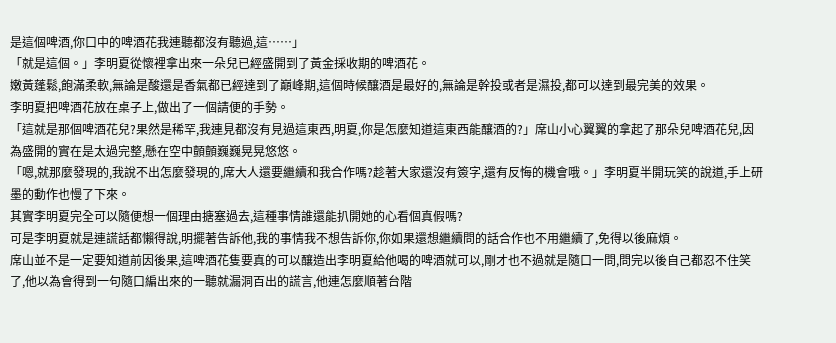是這個啤酒,你口中的啤酒花我連聽都沒有聽過,這……」
「就是這個。」李明夏從懷裡拿出來一朵兒已經盛開到了黃金採收期的啤酒花。
嫩黃蓬鬆,飽滿柔軟,無論是酸還是香氣都已經達到了巔峰期,這個時候釀酒是最好的,無論是幹投或者是濕投,都可以達到最完美的效果。
李明夏把啤酒花放在桌子上,做出了一個請便的手勢。
「這就是那個啤酒花兒?果然是稀罕,我連見都沒有見過這東西,明夏,你是怎麼知道這東西能釀酒的?」席山小心翼翼的拿起了那朵兒啤酒花兒,因為盛開的實在是太過完整,懸在空中顫顫巍巍晃晃悠悠。
「嗯,就那麼發現的,我說不出怎麼發現的,席大人還要繼續和我合作嗎?趁著大家還沒有簽字,還有反悔的機會哦。」李明夏半開玩笑的說道,手上研墨的動作也慢了下來。
其實李明夏完全可以隨便想一個理由搪塞過去,這種事情誰還能扒開她的心看個真假嗎?
可是李明夏就是連謊話都懶得說,明擺著告訴他,我的事情我不想告訴你,你如果還想繼續問的話合作也不用繼續了,免得以後麻煩。
席山並不是一定要知道前因後果,這啤酒花隻要真的可以釀造出李明夏給他喝的啤酒就可以,剛才也不過就是隨口一問,問完以後自己都忍不住笑了,他以為會得到一句隨口編出來的一聽就漏洞百出的謊言,他連怎麼順著台階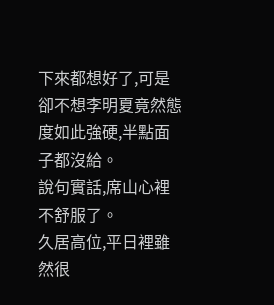下來都想好了,可是卻不想李明夏竟然態度如此強硬,半點面子都沒給。
說句實話,席山心裡不舒服了。
久居高位,平日裡雖然很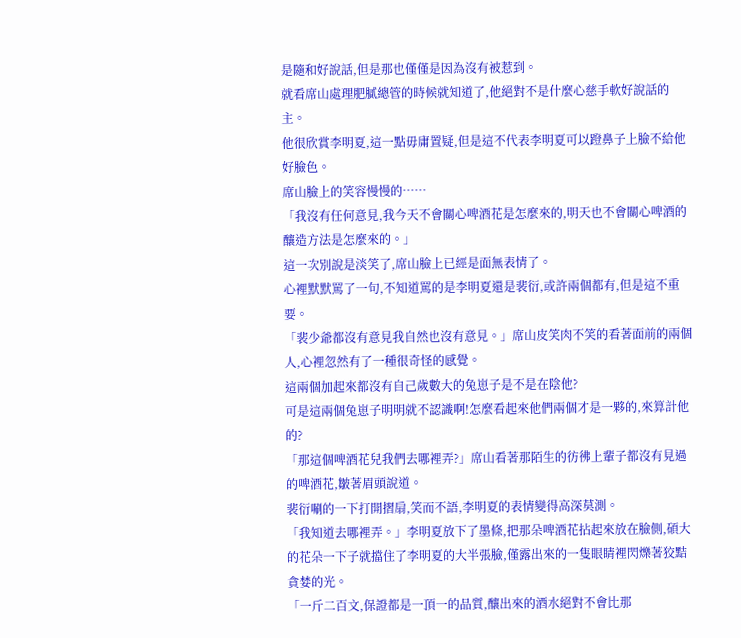是隨和好說話,但是那也僅僅是因為沒有被惹到。
就看席山處理肥膩總管的時候就知道了,他絕對不是什麼心慈手軟好說話的主。
他很欣賞李明夏,這一點毋庸置疑,但是這不代表李明夏可以蹬鼻子上臉不給他好臉色。
席山臉上的笑容慢慢的……
「我沒有任何意見,我今天不會關心啤酒花是怎麼來的,明天也不會關心啤酒的釀造方法是怎麼來的。」
這一次別說是淡笑了,席山臉上已經是面無表情了。
心裡默默罵了一句,不知道罵的是李明夏還是裴衍,或許兩個都有,但是這不重要。
「裴少爺都沒有意見我自然也沒有意見。」席山皮笑肉不笑的看著面前的兩個人,心裡忽然有了一種很奇怪的感覺。
這兩個加起來都沒有自己歲數大的兔崽子是不是在陰他?
可是這兩個兔崽子明明就不認識啊!怎麼看起來他們兩個才是一夥的,來算計他的?
「那這個啤酒花兒我們去哪裡弄?」席山看著那陌生的彷彿上輩子都沒有見過的啤酒花,皺著眉頭說道。
裴衍唰的一下打開摺扇,笑而不語,李明夏的表情變得高深莫測。
「我知道去哪裡弄。」李明夏放下了墨條,把那朵啤酒花拈起來放在臉側,碩大的花朵一下子就擋住了李明夏的大半張臉,僅露出來的一隻眼睛裡閃爍著狡黠貪婪的光。
「一斤二百文,保證都是一頂一的品質,釀出來的酒水絕對不會比那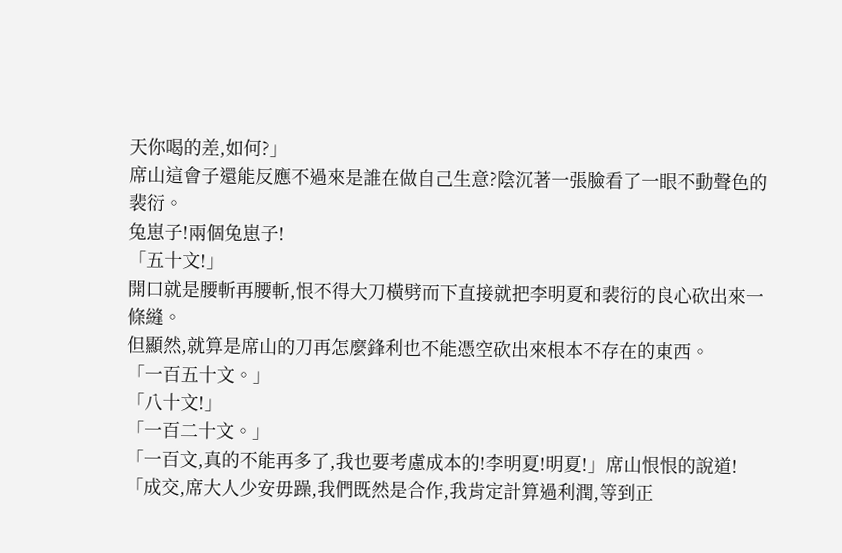天你喝的差,如何?」
席山這會子還能反應不過來是誰在做自己生意?陰沉著一張臉看了一眼不動聲色的裴衍。
兔崽子!兩個兔崽子!
「五十文!」
開口就是腰斬再腰斬,恨不得大刀橫劈而下直接就把李明夏和裴衍的良心砍出來一條縫。
但顯然,就算是席山的刀再怎麼鋒利也不能憑空砍出來根本不存在的東西。
「一百五十文。」
「八十文!」
「一百二十文。」
「一百文,真的不能再多了,我也要考慮成本的!李明夏!明夏!」席山恨恨的說道!
「成交,席大人少安毋躁,我們既然是合作,我肯定計算過利潤,等到正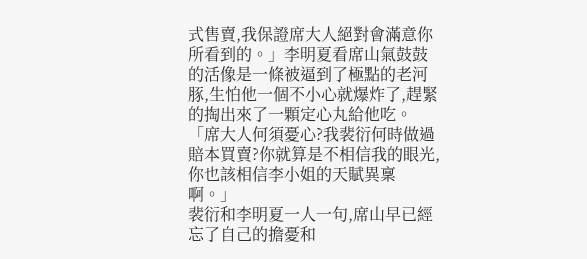式售賣,我保證席大人絕對會滿意你所看到的。」李明夏看席山氣鼓鼓的活像是一條被逼到了極點的老河豚,生怕他一個不小心就爆炸了,趕緊的掏出來了一顆定心丸給他吃。
「席大人何須憂心?我裴衍何時做過賠本買賣?你就算是不相信我的眼光,你也該相信李小姐的天賦異稟啊。」
裴衍和李明夏一人一句,席山早已經忘了自己的擔憂和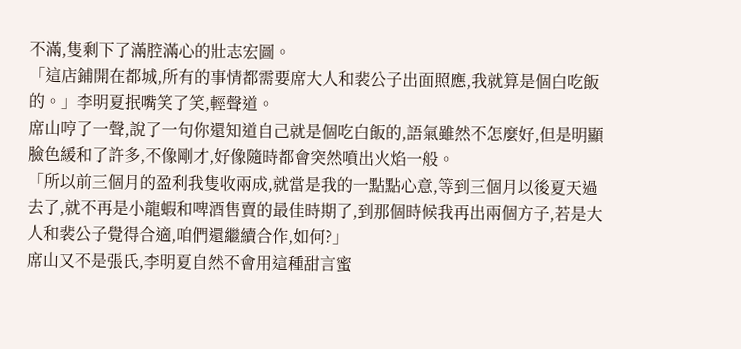不滿,隻剩下了滿腔滿心的壯志宏圖。
「這店鋪開在都城,所有的事情都需要席大人和裴公子出面照應,我就算是個白吃飯的。」李明夏抿嘴笑了笑,輕聲道。
席山哼了一聲,說了一句你還知道自己就是個吃白飯的,語氣雖然不怎麼好,但是明顯臉色緩和了許多,不像剛才,好像隨時都會突然噴出火焰一般。
「所以前三個月的盈利我隻收兩成,就當是我的一點點心意,等到三個月以後夏天過去了,就不再是小龍蝦和啤酒售賣的最佳時期了,到那個時候我再出兩個方子,若是大人和裴公子覺得合適,咱們還繼續合作,如何?」
席山又不是張氏,李明夏自然不會用這種甜言蜜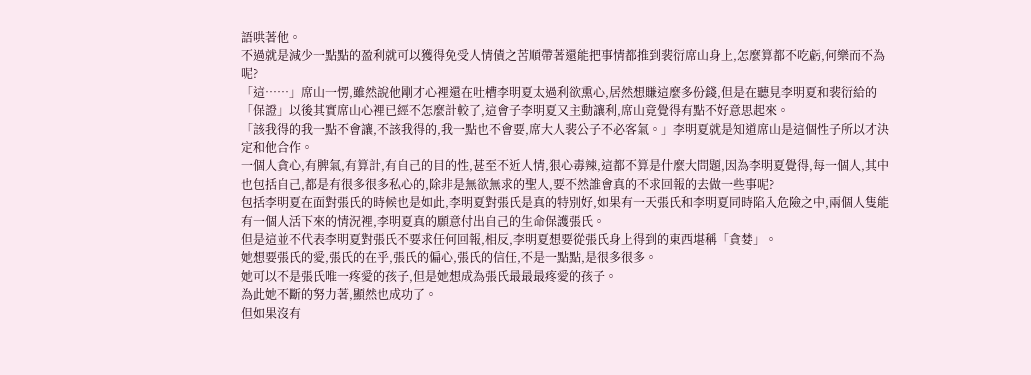語哄著他。
不過就是減少一點點的盈利就可以獲得免受人情債之苦順帶著還能把事情都推到裴衍席山身上,怎麼算都不吃虧,何樂而不為呢?
「這……」席山一愣,雖然說他剛才心裡還在吐槽李明夏太過利欲熏心,居然想賺這麼多份錢,但是在聽見李明夏和裴衍給的「保證」以後其實席山心裡已經不怎麼計較了,這會子李明夏又主動讓利,席山竟覺得有點不好意思起來。
「該我得的我一點不會讓,不該我得的,我一點也不會要,席大人裴公子不必客氣。」李明夏就是知道席山是這個性子所以才決定和他合作。
一個人貪心,有脾氣,有算計,有自己的目的性,甚至不近人情,狠心毒辣,這都不算是什麼大問題,因為李明夏覺得,每一個人,其中也包括自己,都是有很多很多私心的,除非是無欲無求的聖人,要不然誰會真的不求回報的去做一些事呢?
包括李明夏在面對張氏的時候也是如此,李明夏對張氏是真的特別好,如果有一天張氏和李明夏同時陷入危險之中,兩個人隻能有一個人活下來的情況裡,李明夏真的願意付出自己的生命保護張氏。
但是這並不代表李明夏對張氏不要求任何回報,相反,李明夏想要從張氏身上得到的東西堪稱「貪婪」。
她想要張氏的愛,張氏的在乎,張氏的偏心,張氏的信任,不是一點點,是很多很多。
她可以不是張氏唯一疼愛的孩子,但是她想成為張氏最最最疼愛的孩子。
為此她不斷的努力著,顯然也成功了。
但如果沒有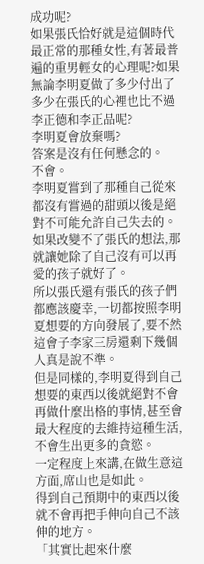成功呢?
如果張氏恰好就是這個時代最正常的那種女性,有著最普遍的重男輕女的心理呢?如果無論李明夏做了多少付出了多少在張氏的心裡也比不過李正德和李正品呢?
李明夏會放棄嗎?
答案是沒有任何懸念的。
不會。
李明夏嘗到了那種自己從來都沒有嘗過的甜頭以後是絕對不可能允許自己失去的。
如果改變不了張氏的想法,那就讓她除了自己沒有可以再愛的孩子就好了。
所以張氏還有張氏的孩子們都應該慶幸,一切都按照李明夏想要的方向發展了,要不然這會子李家三房還剩下幾個人真是說不準。
但是同樣的,李明夏得到自己想要的東西以後就絕對不會再做什麼出格的事情,甚至會最大程度的去維持這種生活,不會生出更多的貪慾。
一定程度上來講,在做生意這方面,席山也是如此。
得到自己預期中的東西以後就不會再把手伸向自己不該伸的地方。
「其實比起來什麼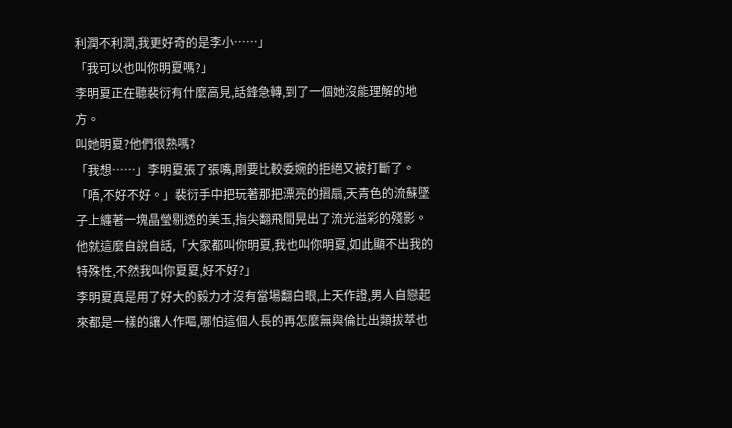利潤不利潤,我更好奇的是李小……」
「我可以也叫你明夏嗎?」
李明夏正在聽裴衍有什麼高見,話鋒急轉,到了一個她沒能理解的地方。
叫她明夏?他們很熟嗎?
「我想……」李明夏張了張嘴,剛要比較委婉的拒絕又被打斷了。
「唔,不好不好。」裴衍手中把玩著那把漂亮的摺扇,天青色的流蘇墜子上纏著一塊晶瑩剔透的美玉,指尖翻飛間晃出了流光溢彩的殘影。
他就這麼自說自話,「大家都叫你明夏,我也叫你明夏,如此顯不出我的特殊性,不然我叫你夏夏,好不好?」
李明夏真是用了好大的毅力才沒有當場翻白眼,上天作證,男人自戀起來都是一樣的讓人作嘔,哪怕這個人長的再怎麼無與倫比出類拔萃也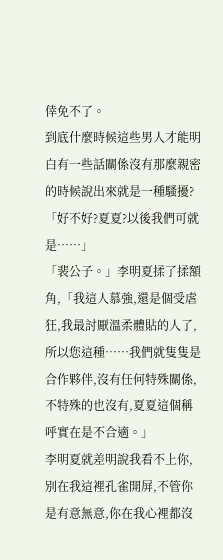倖免不了。
到底什麼時候這些男人才能明白有一些話關係沒有那麼親密的時候說出來就是一種騷擾?
「好不好?夏夏?以後我們可就是……」
「裴公子。」李明夏揉了揉額角,「我這人慕強,還是個受虐狂,我最討厭溫柔體貼的人了,所以您這種……我們就隻隻是合作夥伴,沒有任何特殊關係,不特殊的也沒有,夏夏這個稱呼實在是不合適。」
李明夏就差明說我看不上你,別在我這裡孔雀開屏,不管你是有意無意,你在我心裡都沒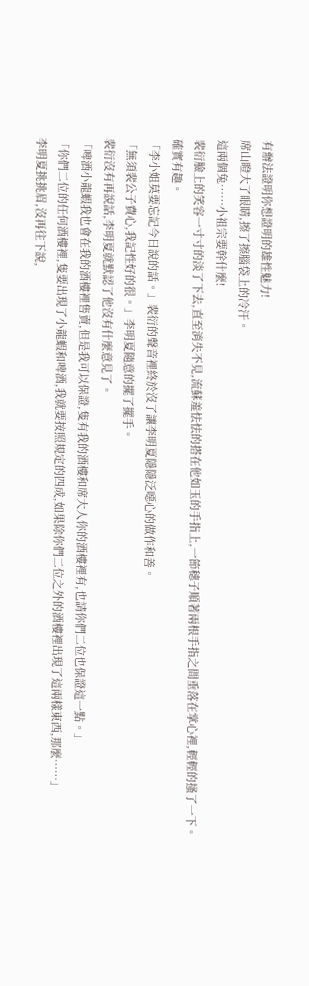有辦法證明你想證明的雄性魅力!
席山瞪大了眼睛,擦了擦腦袋上的冷汗。
這兩個兔……小祖宗要幹什麼!
裴衍臉上的笑容一寸寸的淡了下去,直至消失不見,流蘇羞怯怯的搭在他如玉的手指上,一節穗子順著兩根手指之間垂落在掌心裡,輕輕的搔了一下。
確實有趣。
「李小姐莫要忘記今日說的話。」裴衍的聲音裡終於沒了讓李明夏隱隱泛噁心的做作和善。
「無須裴公子費心,我記性好的很。」李明夏隨意的擺了擺手。
裴衍沒有再說話,李明夏就默認了他沒有什麼意見了。
「啤酒小龍蝦我也會在我的酒樓裡售賣,但是我可以保證,隻有我的酒樓和席大人你的酒樓裡有,也請你們二位也保證這一點。」
「你們二位的任何酒樓裡,隻要出現了小龍蝦和啤酒,我就要按照規定的四成,如果除你們二位之外的酒樓裡出現了這兩樣東西,那麼……」
李明夏挑挑眉,沒再往下說,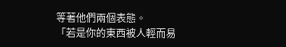等著他們兩個表態。
「若是你的東西被人輕而易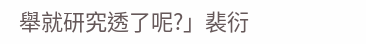舉就研究透了呢?」裴衍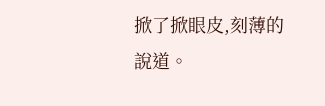掀了掀眼皮,刻薄的說道。